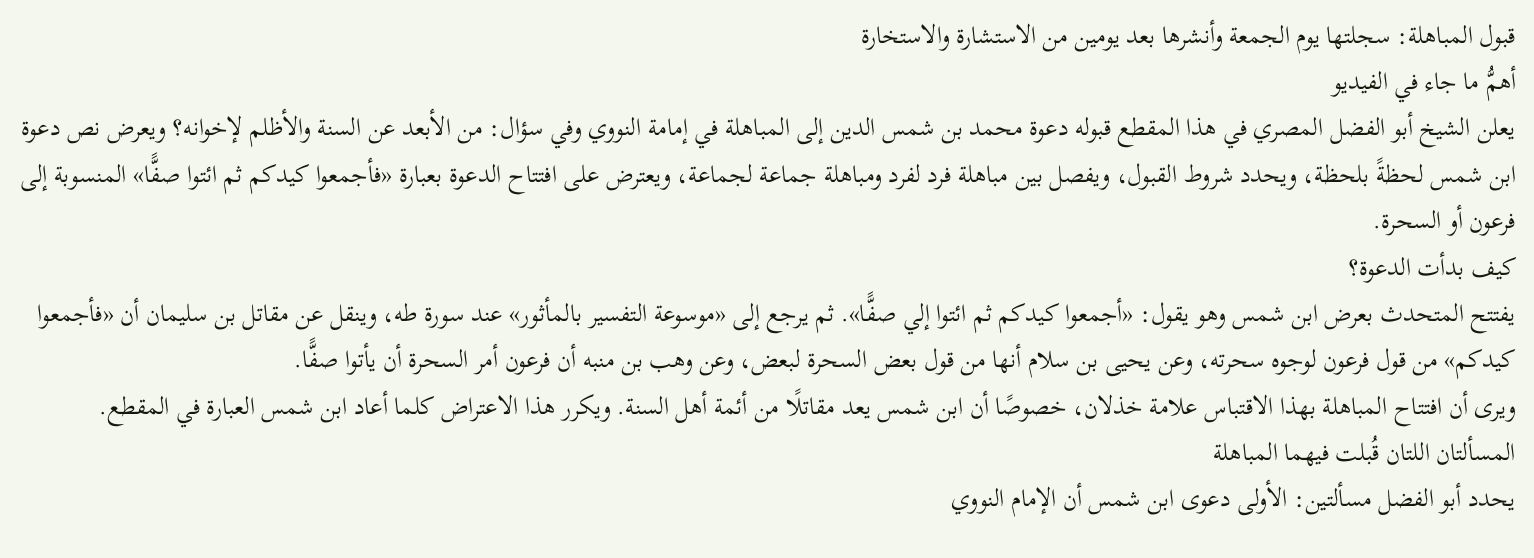قبول المباهلة: سجلتها يوم الجمعة وأنشرها بعد يومين من الاستشارة والاستخارة
أهمُّ ما جاء في الفيديو
يعلن الشيخ أبو الفضل المصري في هذا المقطع قبوله دعوة محمد بن شمس الدين إلى المباهلة في إمامة النووي وفي سؤال: من الأبعد عن السنة والأظلم لإخوانه؟ ويعرض نص دعوة ابن شمس لحظةً بلحظة، ويحدد شروط القبول، ويفصل بين مباهلة فرد لفرد ومباهلة جماعة لجماعة، ويعترض على افتتاح الدعوة بعبارة «فأجمعوا كيدكم ثم ائتوا صفًّا» المنسوبة إلى فرعون أو السحرة.
كيف بدأت الدعوة؟
يفتتح المتحدث بعرض ابن شمس وهو يقول: «أجمعوا كيدكم ثم ائتوا إلي صفًّا». ثم يرجع إلى «موسوعة التفسير بالمأثور» عند سورة طه، وينقل عن مقاتل بن سليمان أن «فأجمعوا كيدكم» من قول فرعون لوجوه سحرته، وعن يحيى بن سلام أنها من قول بعض السحرة لبعض، وعن وهب بن منبه أن فرعون أمر السحرة أن يأتوا صفًّا.
ويرى أن افتتاح المباهلة بهذا الاقتباس علامة خذلان، خصوصًا أن ابن شمس يعد مقاتلًا من أئمة أهل السنة. ويكرر هذا الاعتراض كلما أعاد ابن شمس العبارة في المقطع.
المسألتان اللتان قُبلت فيهما المباهلة
يحدد أبو الفضل مسألتين: الأولى دعوى ابن شمس أن الإمام النووي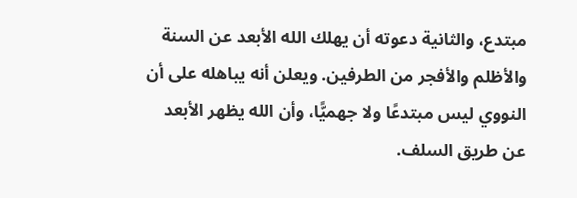مبتدع، والثانية دعوته أن يهلك الله الأبعد عن السنة والأظلم والأفجر من الطرفين. ويعلن أنه يباهله على أن النووي ليس مبتدعًا ولا جهميًّا، وأن الله يظهر الأبعد عن طريق السلف.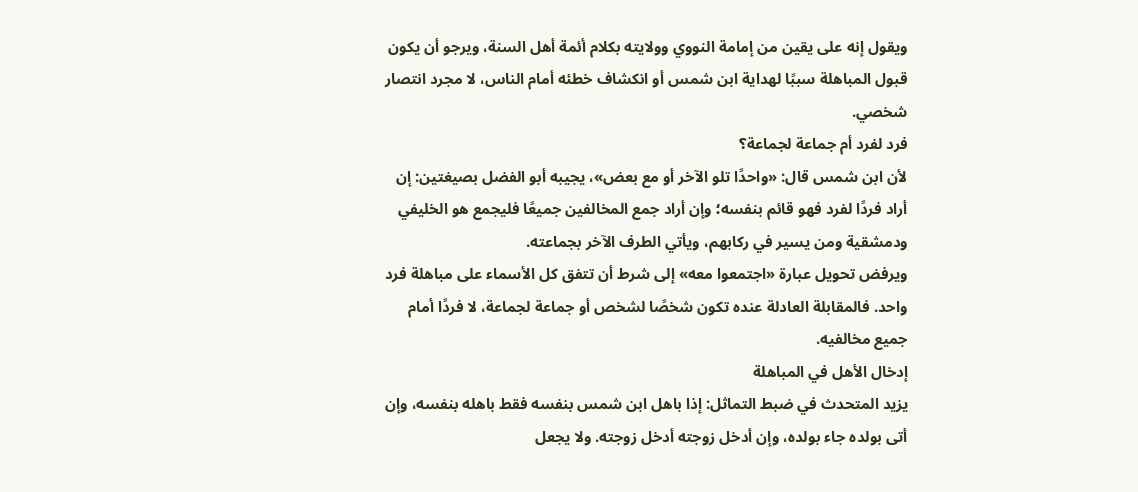ويقول إنه على يقين من إمامة النووي وولايته بكلام أئمة أهل السنة، ويرجو أن يكون قبول المباهلة سببًا لهداية ابن شمس أو انكشاف خطئه أمام الناس، لا مجرد انتصار شخصي.
فرد لفرد أم جماعة لجماعة؟
لأن ابن شمس قال: «واحدًا تلو الآخر أو مع بعض»، يجيبه أبو الفضل بصيغتين: إن أراد فردًا لفرد فهو قائم بنفسه؛ وإن أراد جمع المخالفين جميعًا فليجمع هو الخليفي ودمشقية ومن يسير في ركابهم، ويأتي الطرف الآخر بجماعته.
ويرفض تحويل عبارة «اجتمعوا معه» إلى شرط أن تتفق كل الأسماء على مباهلة فرد واحد. فالمقابلة العادلة عنده تكون شخصًا لشخص أو جماعة لجماعة، لا فردًا أمام جميع مخالفيه.
إدخال الأهل في المباهلة
يزيد المتحدث في ضبط التماثل: إذا باهل ابن شمس بنفسه فقط باهله بنفسه، وإن أتى بولده جاء بولده، وإن أدخل زوجته أدخل زوجته. ولا يجعل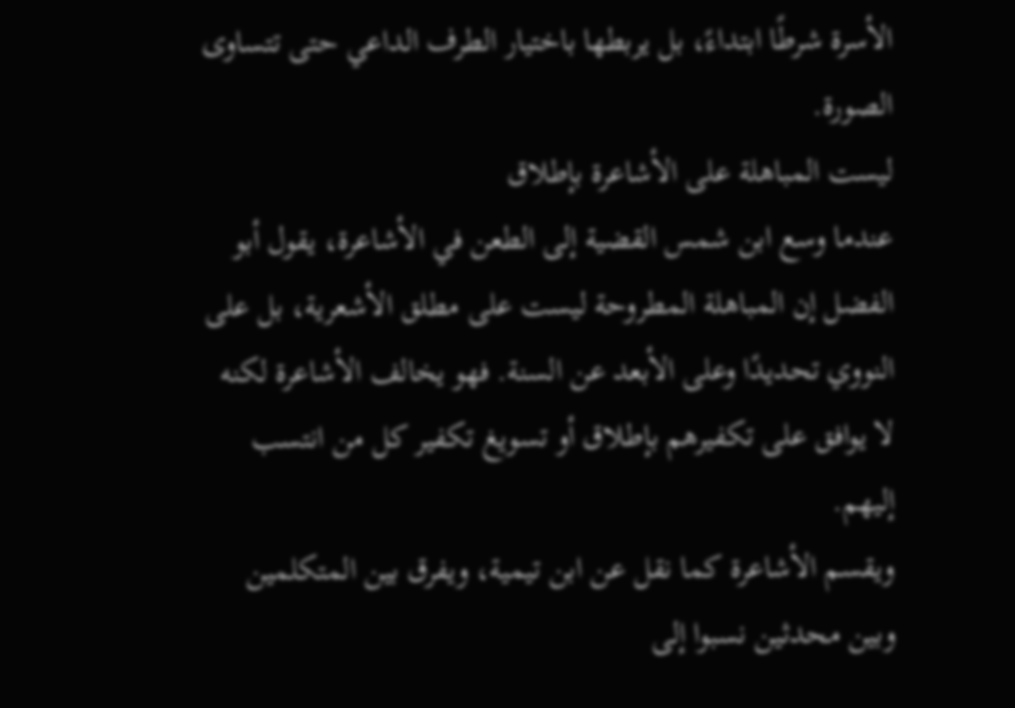الأسرة شرطًا ابتداءً، بل يربطها باختيار الطرف الداعي حتى تتساوى الصورة.
ليست المباهلة على الأشاعرة بإطلاق
عندما وسع ابن شمس القضية إلى الطعن في الأشاعرة، يقول أبو الفضل إن المباهلة المطروحة ليست على مطلق الأشعرية، بل على النووي تحديدًا وعلى الأبعد عن السنة. فهو يخالف الأشاعرة لكنه لا يوافق على تكفيرهم بإطلاق أو تسويغ تكفير كل من انتسب إليهم.
ويقسم الأشاعرة كما نقل عن ابن تيمية، ويفرق بين المتكلمين وبين محدثين نسبوا إلى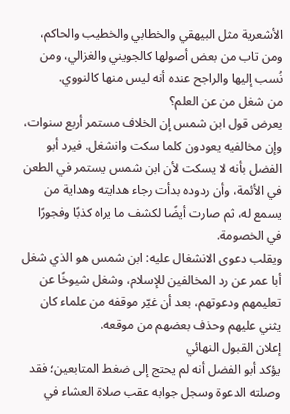الأشعرية مثل البيهقي والخطابي والخطيب والحاكم، ومن تاب من بعض أصولها كالجويني والغزالي، ومن نُسب إليها والراجح عنده أنه ليس منها كالنووي.
من شغل من عن العلم؟
يعرض قول ابن شمس إن الخلاف مستمر أربع سنوات، وإن مخالفيه يعودون كلما سكت وانشغل. فيرد أبو الفضل بأنه لا يسكت لأن ابن شمس يستمر في الطعن في الأئمة، وأن ردوده بدأت رجاء هدايته وهداية من يسمع له، ثم صارت أيضًا لكشف ما يراه كذبًا وفجورًا في الخصومة.
ويقلب دعوى الانشغال عليه: ابن شمس هو الذي شغل أبا عمر عن رد المخالفين للإسلام، وشغل شيوخًا عن تعليمهم ودعوتهم، بعد أن غيّر موقفه من علماء كان يثني عليهم وحذف بعضهم من موقعه.
إعلان القبول النهائي
يؤكد أبو الفضل أنه لم يحتج إلى ضغط المتابعين؛ فقد وصلته الدعوة وسجل جوابه عقب صلاة العشاء في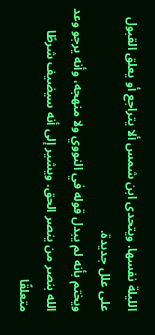الليلة نفسها. ويتحدى ابن شمس ألا يتراجع أو يعلق القبول على علل جديدة.
ويختم بأنه لم يبدل قوله في النووي ولا منهجه، وأنه يرجو وعد الله بنصر من ينصر الحق. ويشير إلى أنه سيضيف شرطًا متعلقًا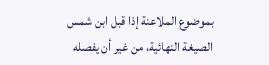بموضوع الملاعنة إذا قبل ابن شمس الصيغة النهائية، من غير أن يفصله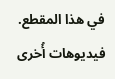في هذا المقطع.
فيديوهات أُخرى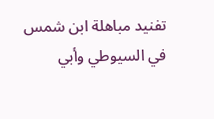تفنيد مباهلة ابن شمس في السيوطي وأبي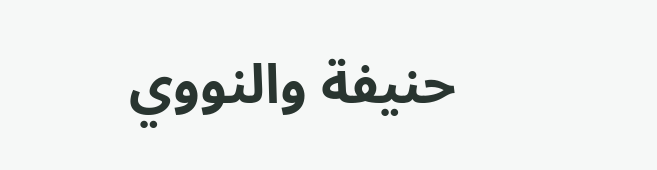حنيفة والنووي